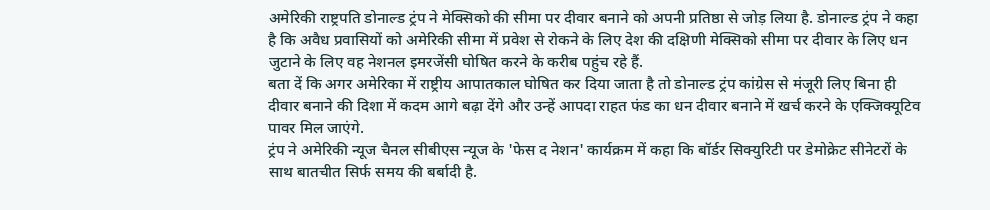अमेरिकी राष्ट्रपति डोनाल्ड ट्रंप ने मेक्सिको की सीमा पर दीवार बनाने को अपनी प्रतिष्ठा से जोड़ लिया है. डोनाल्ड ट्रंप ने कहा है कि अवैध प्रवासियों को अमेरिकी सीमा में प्रवेश से रोकने के लिए देश की दक्षिणी मेक्सिको सीमा पर दीवार के लिए धन जुटाने के लिए वह नेशनल इमरजेंसी घोषित करने के करीब पहुंच रहे हैं.
बता दें कि अगर अमेरिका में राष्ट्रीय आपातकाल घोषित कर दिया जाता है तो डोनाल्ड ट्रंप कांग्रेस से मंजूरी लिए बिना ही दीवार बनाने की दिशा में कदम आगे बढ़ा देंगे और उन्हें आपदा राहत फंड का धन दीवार बनाने में खर्च करने के एक्जिक्यूटिव पावर मिल जाएंगे.
ट्रंप ने अमेरिकी न्यूज चैनल सीबीएस न्यूज के 'फेस द नेशन' कार्यक्रम में कहा कि बॉर्डर सिक्युरिटी पर डेमोक्रेट सीनेटरों के साथ बातचीत सिर्फ समय की बर्बादी है.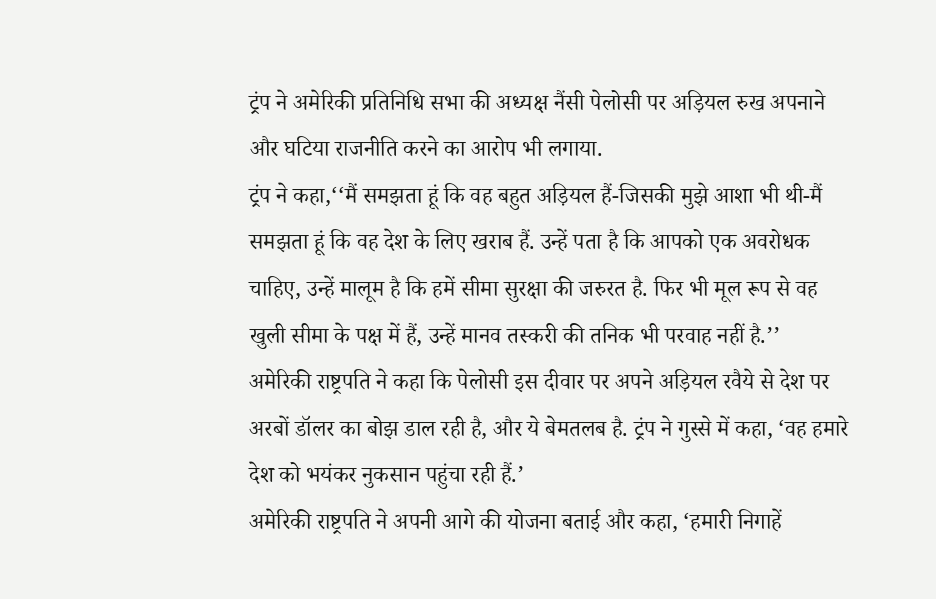ट्रंप ने अमेरिकी प्रतिनिधि सभा की अध्यक्ष नैंसी पेलोसी पर अड़ियल रुख अपनाने और घटिया राजनीति करने का आरोप भी लगाया.
ट्रंप ने कहा,‘‘मैं समझता हूं कि वह बहुत अड़ियल हैं-जिसकी मुझे आशा भी थी-मैं समझता हूं कि वह देश के लिए खराब हैं. उन्हें पता है कि आपको एक अवरोधक चाहिए, उन्हें मालूम है कि हमें सीमा सुरक्षा की जरुरत है. फिर भी मूल रूप से वह खुली सीमा के पक्ष में हैं, उन्हें मानव तस्करी की तनिक भी परवाह नहीं है.’’
अमेरिकी राष्ट्रपति ने कहा कि पेलोसी इस दीवार पर अपने अड़ियल रवैये से देश पर अरबों डॉलर का बोझ डाल रही है, और ये बेमतलब है. ट्रंप ने गुस्से में कहा, ‘वह हमारे देश को भयंकर नुकसान पहुंचा रही हैं.’
अमेरिकी राष्ट्रपति ने अपनी आगे की योजना बताई और कहा, ‘हमारी निगाहें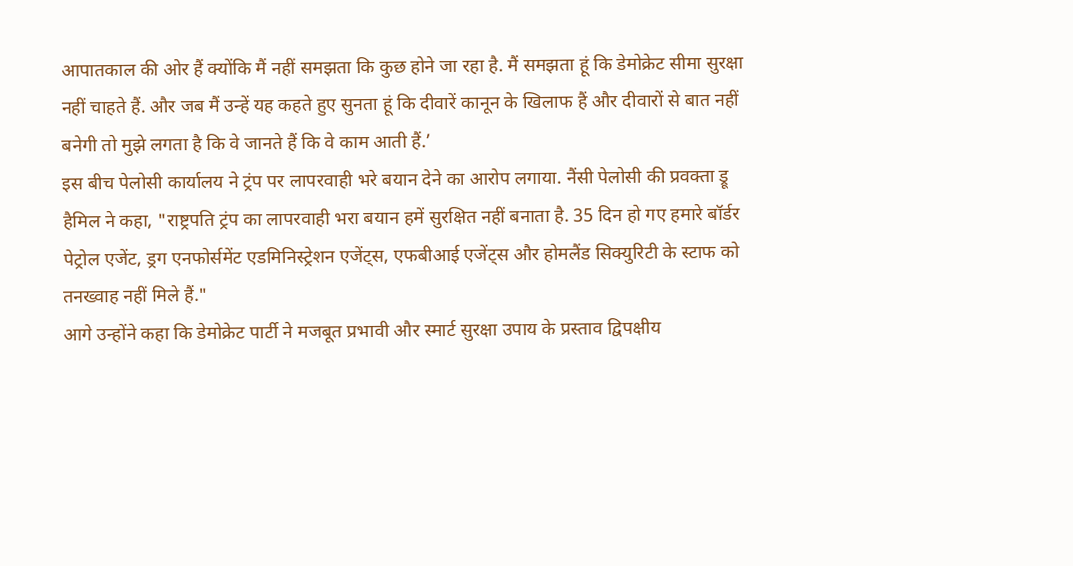आपातकाल की ओर हैं क्योंकि मैं नहीं समझता कि कुछ होने जा रहा है. मैं समझता हूं कि डेमोक्रेट सीमा सुरक्षा नहीं चाहते हैं. और जब मैं उन्हें यह कहते हुए सुनता हूं कि दीवारें कानून के खिलाफ हैं और दीवारों से बात नहीं बनेगी तो मुझे लगता है कि वे जानते हैं कि वे काम आती हैं.’
इस बीच पेलोसी कार्यालय ने ट्रंप पर लापरवाही भरे बयान देने का आरोप लगाया. नैंसी पेलोसी की प्रवक्ता ड्रू हैमिल ने कहा, "राष्ट्रपति ट्रंप का लापरवाही भरा बयान हमें सुरक्षित नहीं बनाता है. 35 दिन हो गए हमारे बॉर्डर पेट्रोल एजेंट, ड्रग एनफोर्समेंट एडमिनिस्ट्रेशन एजेंट्स, एफबीआई एजेंट्स और होमलैंड सिक्युरिटी के स्टाफ को तनख्वाह नहीं मिले हैं."
आगे उन्होंने कहा कि डेमोक्रेट पार्टी ने मजबूत प्रभावी और स्मार्ट सुरक्षा उपाय के प्रस्ताव द्विपक्षीय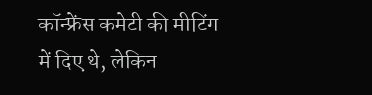कॉन्फ्रेंस कमेटी की मीटिंग में दिए थे, लेकिन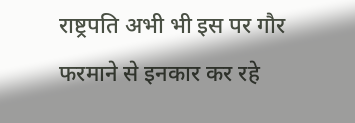राष्ट्रपति अभी भी इस पर गौर फरमाने से इनकार कर रहे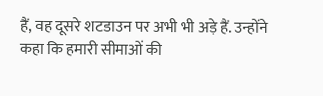हैं, वह दूसरे शटडाउन पर अभी भी अड़े हैं. उन्होंने कहा कि हमारी सीमाओं की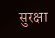सुरक्षा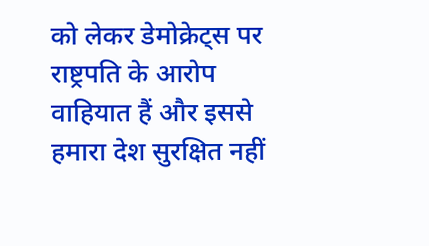को लेकर डेमोक्रेट्स पर राष्ट्रपति के आरोप वाहियात हैं और इससे हमारा देश सुरक्षित नहीं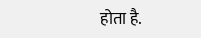होता है.